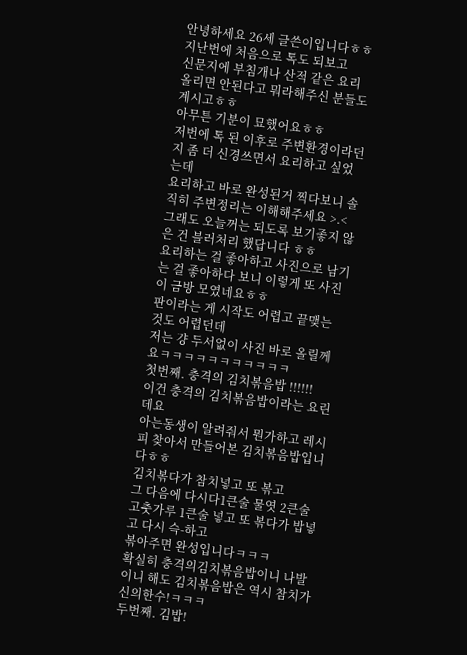안녕하세요 26세 글쓴이입니다ㅎㅎ
지난번에 처음으로 톡도 되보고
신문지에 부침개나 산적 같은 요리 올리면 안된다고 뭐라해주신 분들도 계시고ㅎㅎ
아무튼 기분이 묘했어요ㅎㅎ
저번에 톡 된 이후로 주변환경이라던지 좀 더 신경쓰면서 요리하고 싶었는데
요리하고 바로 완성된거 찍다보니 솔직히 주변정리는 이해해주세요 >.<
그래도 오늘꺼는 되도록 보기좋지 않은 건 블러처리 했답니다 ㅎㅎ
요리하는 걸 좋아하고 사진으로 남기는 걸 좋아하다 보니 이렇게 또 사진이 금방 모였네요ㅎㅎ
판이라는 게 시작도 어렵고 끝맺는 것도 어렵던데
저는 걍 두서없이 사진 바로 올릴께요ㅋㅋㅋㅋㅋㅋㅋㅋㅋㅋㅋ
첫번째. 충격의 김치볶음밥 !!!!!!
이건 충격의 김치볶음밥이라는 요린데요
아는동생이 알려줘서 뭔가하고 레시피 찾아서 만들어본 김치볶음밥입니다ㅎㅎ
김치볶다가 참치넣고 또 볶고
그 다음에 다시다1큰술 물엿 2큰술 고춧가루 1큰술 넣고 또 볶다가 밥넣고 다시 슥-하고
볶아주면 완성입니다ㅋㅋㅋ
확실히 충격의김치볶음밥이니 나발이니 해도 김치볶음밥은 역시 참치가 신의한수!ㅋㅋㅋ
두번째. 김밥!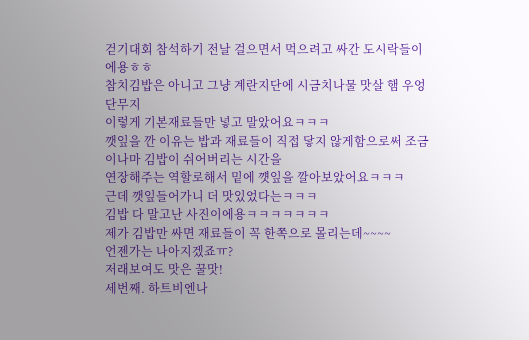걷기대회 참석하기 전날 걸으면서 먹으려고 싸간 도시락들이에용ㅎㅎ
참치김밥은 아니고 그냥 계란지단에 시금치나물 맛살 햄 우엉 단무지
이렇게 기본재료들만 넣고 말았어요ㅋㅋㅋ
깻잎을 깐 이유는 밥과 재료들이 직접 닿지 않게함으로써 조금이나마 김밥이 쉬어버리는 시간을
연장해주는 역할로해서 밑에 꺳잎을 깔아보았어요ㅋㅋㅋ
근데 깻잎들어가니 더 맛있었다는ㅋㅋㅋ
김밥 다 말고난 사진이에용ㅋㅋㅋㅋㅋㅋㅋ
제가 김밥만 싸면 재료들이 꼭 한쪽으로 몰리는데~~~~
언젠가는 나아지겠죠ㅠ?
저래보여도 맛은 꿀맛!
세번째. 하트비엔나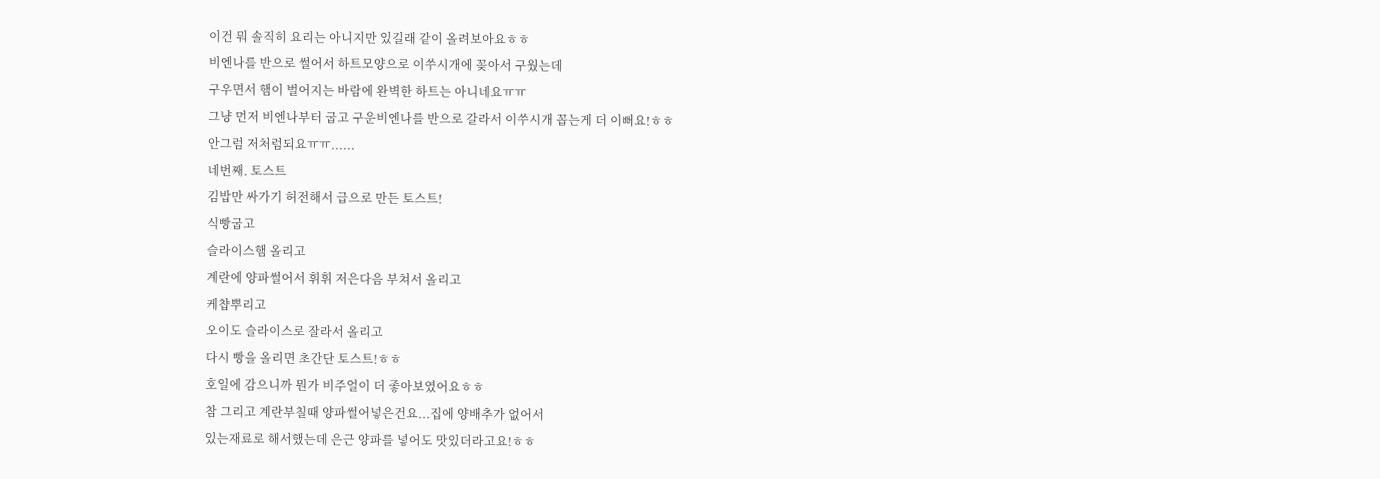이건 뭐 솔직히 요리는 아니지만 있길래 같이 올려보아요ㅎㅎ
비엔나를 반으로 썰어서 하트모양으로 이쑤시개에 꽂아서 구웠는데
구우면서 햄이 벌어지는 바람에 완벽한 하트는 아니네요ㅠㅠ
그냥 먼저 비엔나부터 굽고 구운비엔나를 반으로 갈라서 이쑤시개 꼽는게 더 이뻐요!ㅎㅎ
안그럼 저처럼되요ㅠㅠ......
네번째. 토스트
김밥만 싸가기 허전해서 급으로 만든 토스트!
식빵굽고
슬라이스햄 올리고
계란에 양파썰어서 휘휘 저은다음 부쳐서 올리고
케챱뿌리고
오이도 슬라이스로 잘라서 올리고
다시 빵을 올리면 초간단 토스트!ㅎㅎ
호일에 감으니까 뭔가 비주얼이 더 좋아보였어요ㅎㅎ
참 그리고 계란부칠때 양파썰어넣은건요...집에 양배추가 없어서
있는재료로 해서했는데 은근 양파를 넣어도 맛있더라고요!ㅎㅎ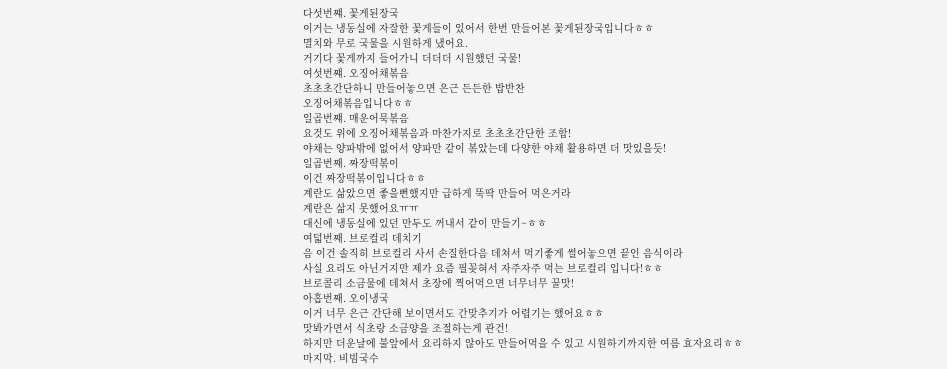다섯번쨰. 꽃게된장국
이거는 냉동실에 자잘한 꽃게들이 있어서 한번 만들어본 꽃게된장국입니다ㅎㅎ
멸치와 무로 국물을 시원하게 냈어요.
거기다 꽃게까지 들어가니 더더더 시원했던 국물!
여섯번쨰. 오징어채볶음
초초초간단하니 만들어놓으면 은근 든든한 밥반찬
오징어채볶음입니다ㅎㅎ
일곱번쨰. 매운어묵볶음
요것도 위에 오징어채볶음과 마찬가지로 초초초간단한 조합!
야채는 양파밖에 없어서 양파만 같이 볶았는데 다양한 야채 활용하면 더 맛있을듯!
일곱번째. 짜장떡볶이
이건 짜장떡볶이입니다ㅎㅎ
계란도 삶았으면 좋을뻔했지만 급하게 뚝딱 만들어 먹은거라
계란은 삶지 못했어요ㅠㅠ
대신에 냉동실에 있던 만두도 꺼내서 같이 만들기~ㅎㅎ
여덟번째. 브로컬리 데치기
음 이건 솔직히 브로컬리 사서 손질한다음 데쳐서 먹기좋게 썰어놓으면 끝인 음식이라
사실 요리도 아닌거지만 제가 요즘 필꽂혀서 자주자주 먹는 브로컬리 입니다!ㅎㅎ
브로콜리 소금물에 데쳐서 초장에 찍어먹으면 너무너무 꿀맛!
아홉번째. 오이냉국
이거 너무 은근 간단해 보이면서도 간맞추기가 어렵기는 했어요ㅎㅎ
맛봐가면서 식초랑 소금양을 조절하는게 관건!
하지만 더운날에 불앞에서 요리하지 않아도 만들어먹을 수 있고 시원하기까지한 여름 효자요리ㅎㅎ
마지막. 비빔국수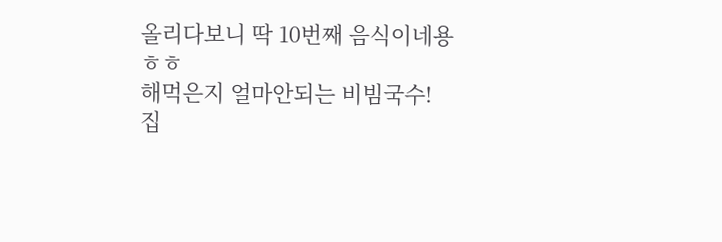올리다보니 딱 10번째 음식이네용ㅎㅎ
해먹은지 얼마안되는 비빔국수!
집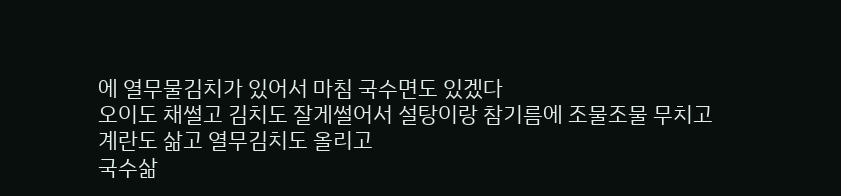에 열무물김치가 있어서 마침 국수면도 있겠다
오이도 채썰고 김치도 잘게썰어서 설탕이랑 참기름에 조물조물 무치고
계란도 삶고 열무김치도 올리고
국수삶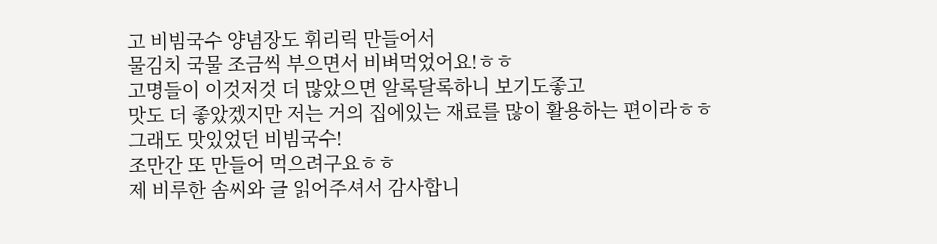고 비빔국수 양념장도 휘리릭 만들어서
물김치 국물 조금씩 부으면서 비벼먹었어요!ㅎㅎ
고명들이 이것저것 더 많았으면 알록달록하니 보기도좋고
맛도 더 좋았겠지만 저는 거의 집에있는 재료를 많이 활용하는 편이라ㅎㅎ
그래도 맛있었던 비빔국수!
조만간 또 만들어 먹으려구요ㅎㅎ
제 비루한 솜씨와 글 읽어주셔서 감사합니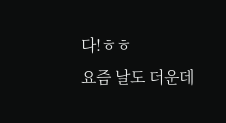다!ㅎㅎ
요즘 날도 더운데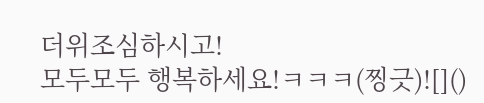더위조심하시고!
모두모두 행복하세요!ㅋㅋㅋ(찡긋)![]()